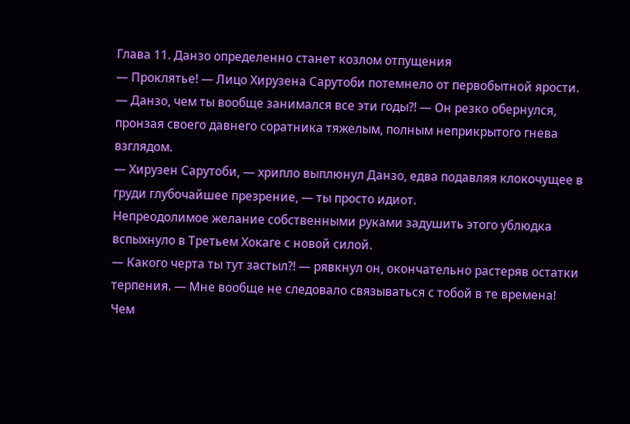Глава 11. Данзо определенно станет козлом отпущения
— Проклятье! — Лицо Хирузена Сарутоби потемнело от первобытной ярости.
— Данзо, чем ты вообще занимался все эти годы?! — Он резко обернулся, пронзая своего давнего соратника тяжелым, полным неприкрытого гнева взглядом.
— Хирузен Сарутоби, — хрипло выплюнул Данзо, едва подавляя клокочущее в груди глубочайшее презрение, — ты просто идиот.
Непреодолимое желание собственными руками задушить этого ублюдка вспыхнуло в Третьем Хокаге с новой силой.
— Какого черта ты тут застыл?! — рявкнул он, окончательно растеряв остатки терпения. — Мне вообще не следовало связываться с тобой в те времена!
Чем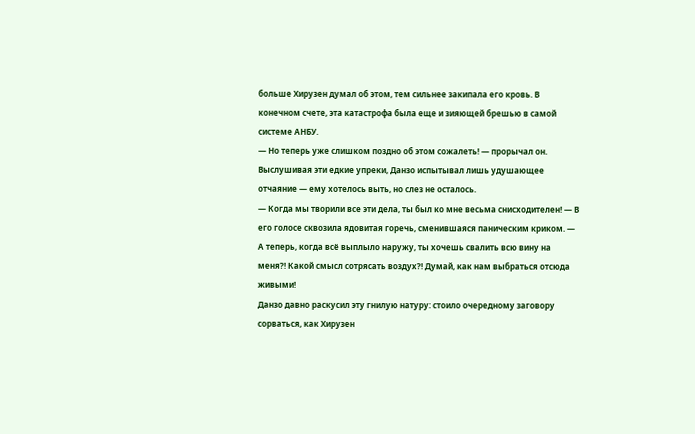больше Хирузен думал об этом, тем сильнее закипала его кровь. В конечном счете, эта катастрофа была еще и зияющей брешью в самой системе АНБУ.
— Но теперь уже слишком поздно об этом сожалеть! — прорычал он.
Выслушивая эти едкие упреки, Данзо испытывал лишь удушающее отчаяние — ему хотелось выть, но слез не осталось.
— Когда мы творили все эти дела, ты был ко мне весьма снисходителен! — В его голосе сквозила ядовитая горечь, сменившаяся паническим криком. — А теперь, когда всё выплыло наружу, ты хочешь свалить всю вину на меня?! Какой смысл сотрясать воздух?! Думай, как нам выбраться отсюда живыми!
Данзо давно раскусил эту гнилую натуру: стоило очередному заговору сорваться, как Хирузен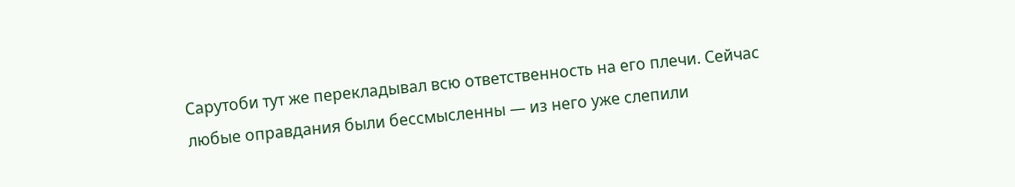Сарутоби тут же перекладывал всю ответственность на его плечи. Сейчас любые оправдания были бессмысленны — из него уже слепили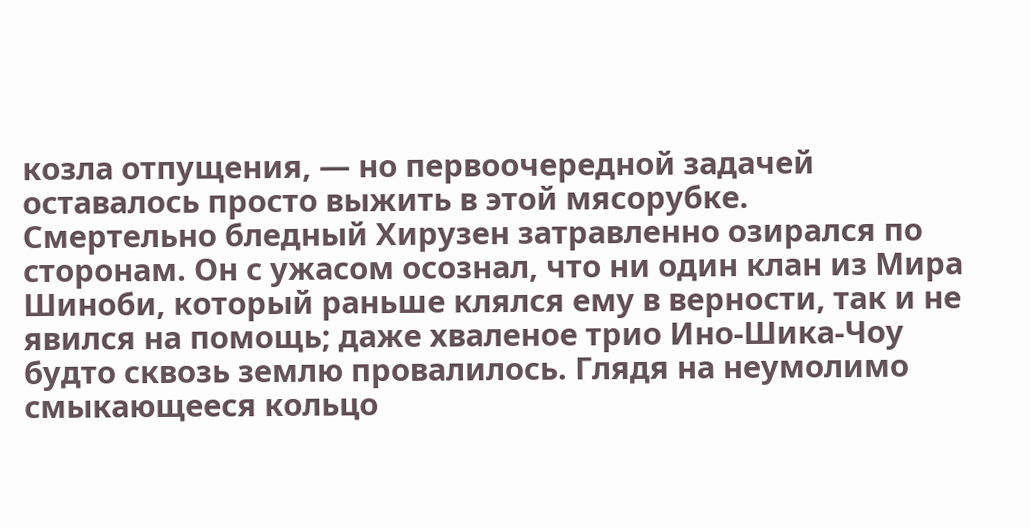козла отпущения, — но первоочередной задачей оставалось просто выжить в этой мясорубке.
Смертельно бледный Хирузен затравленно озирался по сторонам. Он с ужасом осознал, что ни один клан из Мира Шиноби, который раньше клялся ему в верности, так и не явился на помощь; даже хваленое трио Ино-Шика-Чоу будто сквозь землю провалилось. Глядя на неумолимо смыкающееся кольцо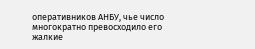оперативников АНБУ, чье число многократно превосходило его жалкие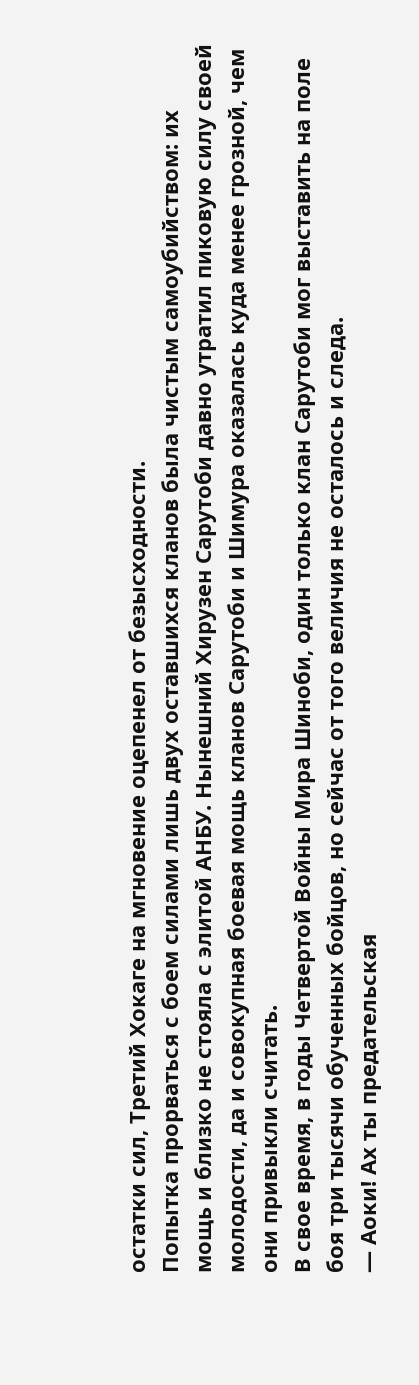остатки сил, Третий Хокаге на мгновение оцепенел от безысходности.
Попытка прорваться с боем силами лишь двух оставшихся кланов была чистым самоубийством: их мощь и близко не стояла с элитой АНБУ. Нынешний Хирузен Сарутоби давно утратил пиковую силу своей молодости, да и совокупная боевая мощь кланов Сарутоби и Шимура оказалась куда менее грозной, чем они привыкли считать.
В свое время, в годы Четвертой Войны Мира Шиноби, один только клан Сарутоби мог выставить на поле боя три тысячи обученных бойцов, но сейчас от того величия не осталось и следа.
— Аоки! Ах ты предательская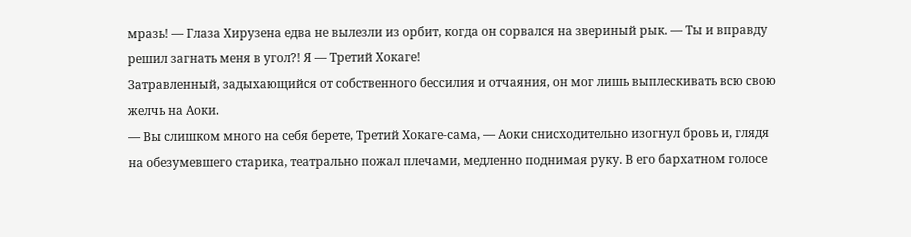мразь! — Глаза Хирузена едва не вылезли из орбит, когда он сорвался на звериный рык. — Ты и вправду решил загнать меня в угол?! Я — Третий Хокаге!
Затравленный, задыхающийся от собственного бессилия и отчаяния, он мог лишь выплескивать всю свою желчь на Аоки.
— Вы слишком много на себя берете, Третий Хокаге-сама, — Аоки снисходительно изогнул бровь и, глядя на обезумевшего старика, театрально пожал плечами, медленно поднимая руку. В его бархатном голосе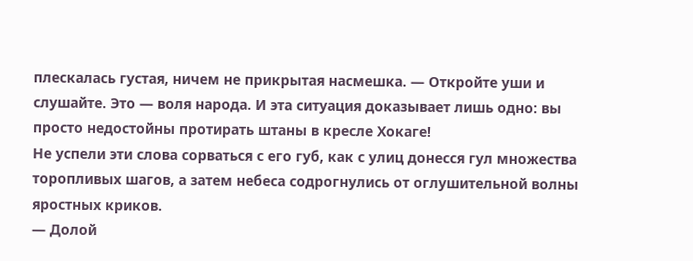плескалась густая, ничем не прикрытая насмешка. — Откройте уши и слушайте. Это — воля народа. И эта ситуация доказывает лишь одно: вы просто недостойны протирать штаны в кресле Хокаге!
Не успели эти слова сорваться с его губ, как с улиц донесся гул множества торопливых шагов, а затем небеса содрогнулись от оглушительной волны яростных криков.
— Долой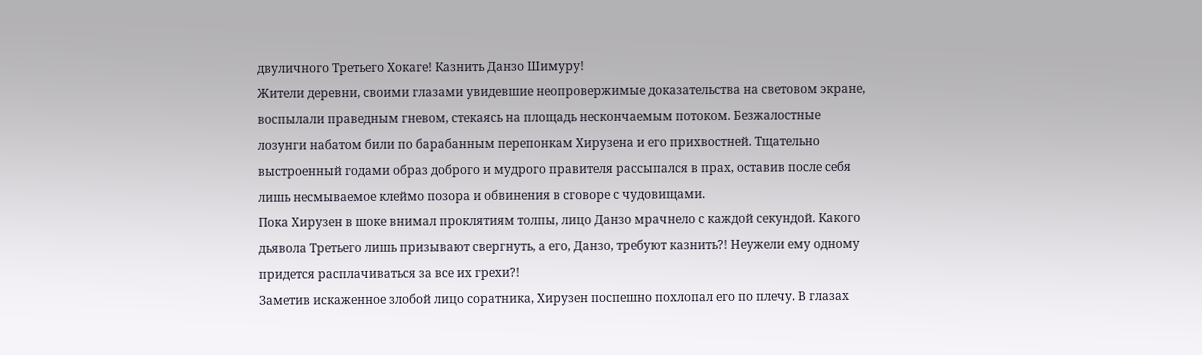двуличного Третьего Хокаге! Казнить Данзо Шимуру!
Жители деревни, своими глазами увидевшие неопровержимые доказательства на световом экране, воспылали праведным гневом, стекаясь на площадь нескончаемым потоком. Безжалостные лозунги набатом били по барабанным перепонкам Хирузена и его прихвостней. Тщательно выстроенный годами образ доброго и мудрого правителя рассыпался в прах, оставив после себя лишь несмываемое клеймо позора и обвинения в сговоре с чудовищами.
Пока Хирузен в шоке внимал проклятиям толпы, лицо Данзо мрачнело с каждой секундой. Какого дьявола Третьего лишь призывают свергнуть, а его, Данзо, требуют казнить?! Неужели ему одному придется расплачиваться за все их грехи?!
Заметив искаженное злобой лицо соратника, Хирузен поспешно похлопал его по плечу. В глазах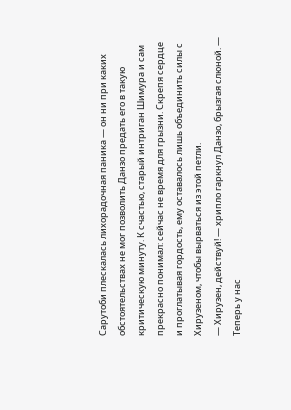Сарутоби плескалась лихорадочная паника — он ни при каких обстоятельствах не мог позволить Данзо предать его в такую критическую минуту. К счастью, старый интриган Шимура и сам прекрасно понимал: сейчас не время для грызни. Скрепя сердце и проглатывая гордость, ему оставалось лишь объединить силы с Хирузеном, чтобы вырваться из этой петли.
— Хирузен, действуй! — хрипло гаркнул Данзо, брызгая слюной. — Теперь у нас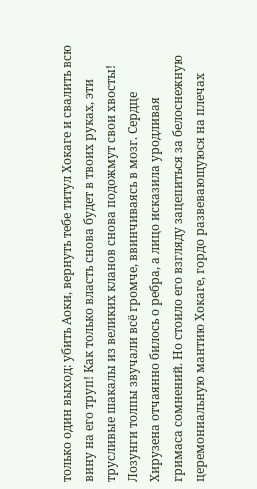только один выход: убить Аоки, вернуть тебе титул Хокаге и свалить всю вину на его труп! Как только власть снова будет в твоих руках, эти трусливые шакалы из великих кланов снова подожмут свои хвосты!
Лозунги толпы звучали всё громче, ввинчиваясь в мозг. Сердце Хирузена отчаянно билось о ребра, а лицо исказила уродливая гримаса сомнений. Но стоило его взгляду зацепиться за белоснежную церемониальную мантию Хокаге, гордо развевающуюся на плечах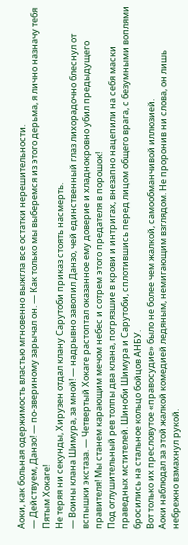Аоки, как больная одержимость властью мгновенно выжгла все остатки нерешительности.
— Действуем, Данзо! — по-звериному зарычал он. — Как только мы выберемся из этого дерьма, я лично назначу тебя Пятым Хокаге!
Не теряя ни секунды, Хирузен отдал клану Сарутоби приказ стоять насмерть.
— Воины клана Шимура, за мной! — надрывно завопил Данзо, чей единственный глаз лихорадочно блеснул от вспышки экстаза. — Четвертый Хокаге растоптал оказанное ему доверие и хладнокровно убил предыдущего правителя! Мы станем карающим мечом небес и сотрем этого предателя в порошок!
Под оглушительный рев толпы два клана, погрязшие в крови и интригах, внезапно нацепили на себя маски праведных мстителей. Шиноби Шимура и Сарутоби, сплотившись перед лицом общего врага, с безумными воплями бросились на стальное кольцо бойцов АНБУ.
Вот только их пресловутое «правосудие» было не более чем жалкой, самообманчивой иллюзией.
Аоки наблюдал за этой жалкой комедией ледяным, немигающим взглядом. Не проронив ни слова, он лишь небрежно взмахнул рукой.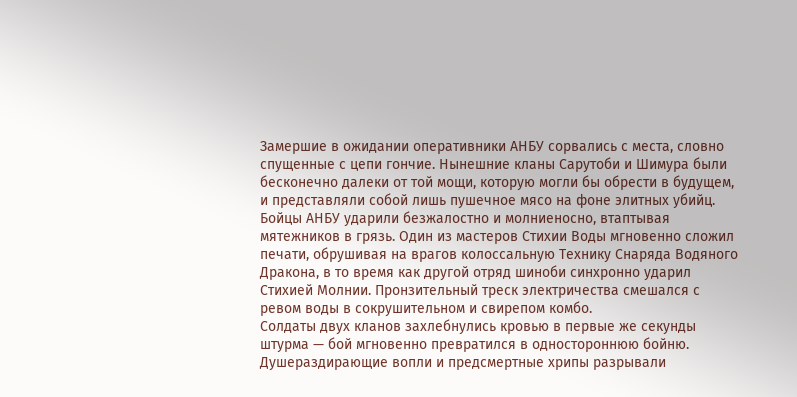Замершие в ожидании оперативники АНБУ сорвались с места, словно спущенные с цепи гончие. Нынешние кланы Сарутоби и Шимура были бесконечно далеки от той мощи, которую могли бы обрести в будущем, и представляли собой лишь пушечное мясо на фоне элитных убийц.
Бойцы АНБУ ударили безжалостно и молниеносно, втаптывая мятежников в грязь. Один из мастеров Стихии Воды мгновенно сложил печати, обрушивая на врагов колоссальную Технику Снаряда Водяного Дракона, в то время как другой отряд шиноби синхронно ударил Стихией Молнии. Пронзительный треск электричества смешался с ревом воды в сокрушительном и свирепом комбо.
Солдаты двух кланов захлебнулись кровью в первые же секунды штурма — бой мгновенно превратился в одностороннюю бойню. Душераздирающие вопли и предсмертные хрипы разрывали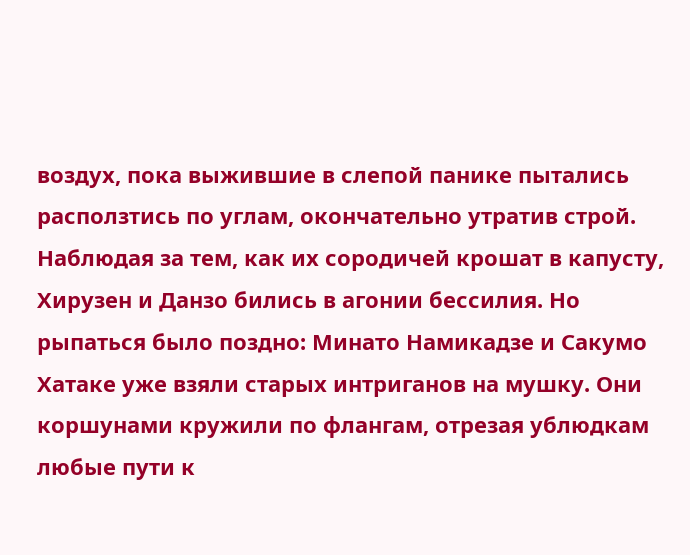воздух, пока выжившие в слепой панике пытались расползтись по углам, окончательно утратив строй.
Наблюдая за тем, как их сородичей крошат в капусту, Хирузен и Данзо бились в агонии бессилия. Но рыпаться было поздно: Минато Намикадзе и Сакумо Хатаке уже взяли старых интриганов на мушку. Они коршунами кружили по флангам, отрезая ублюдкам любые пути к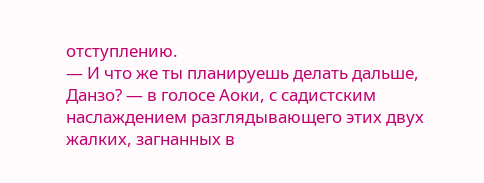отступлению.
— И что же ты планируешь делать дальше, Данзо? — в голосе Аоки, с садистским наслаждением разглядывающего этих двух жалких, загнанных в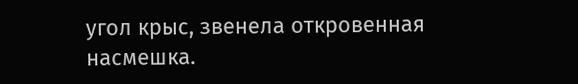угол крыс, звенела откровенная насмешка.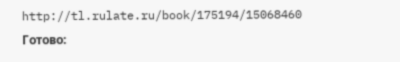http://tl.rulate.ru/book/175194/15068460
Готово: